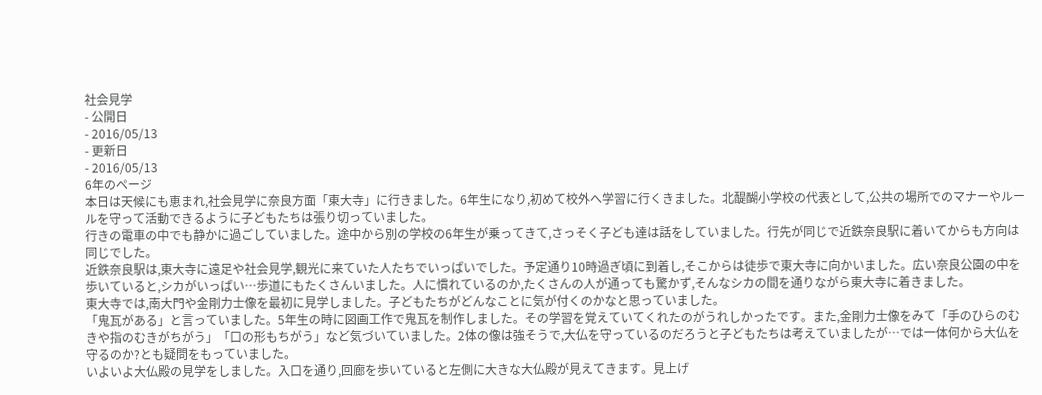社会見学
- 公開日
- 2016/05/13
- 更新日
- 2016/05/13
6年のページ
本日は天候にも恵まれ,社会見学に奈良方面「東大寺」に行きました。6年生になり,初めて校外へ学習に行くきました。北醍醐小学校の代表として,公共の場所でのマナーやルールを守って活動できるように子どもたちは張り切っていました。
行きの電車の中でも静かに過ごしていました。途中から別の学校の6年生が乗ってきて,さっそく子ども達は話をしていました。行先が同じで近鉄奈良駅に着いてからも方向は同じでした。
近鉄奈良駅は,東大寺に遠足や社会見学,観光に来ていた人たちでいっぱいでした。予定通り10時過ぎ頃に到着し,そこからは徒歩で東大寺に向かいました。広い奈良公園の中を歩いていると,シカがいっぱい…歩道にもたくさんいました。人に慣れているのか,たくさんの人が通っても驚かず,そんなシカの間を通りながら東大寺に着きました。
東大寺では,南大門や金剛力士像を最初に見学しました。子どもたちがどんなことに気が付くのかなと思っていました。
「鬼瓦がある」と言っていました。5年生の時に図画工作で鬼瓦を制作しました。その学習を覚えていてくれたのがうれしかったです。また,金剛力士像をみて「手のひらのむきや指のむきがちがう」「口の形もちがう」など気づいていました。2体の像は強そうで,大仏を守っているのだろうと子どもたちは考えていましたが…では一体何から大仏を守るのか?とも疑問をもっていました。
いよいよ大仏殿の見学をしました。入口を通り,回廊を歩いていると左側に大きな大仏殿が見えてきます。見上げ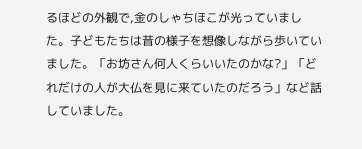るほどの外観で,金のしゃちほこが光っていました。子どもたちは昔の様子を想像しながら歩いていました。「お坊さん何人くらいいたのかな?」「どれだけの人が大仏を見に来ていたのだろう」など話していました。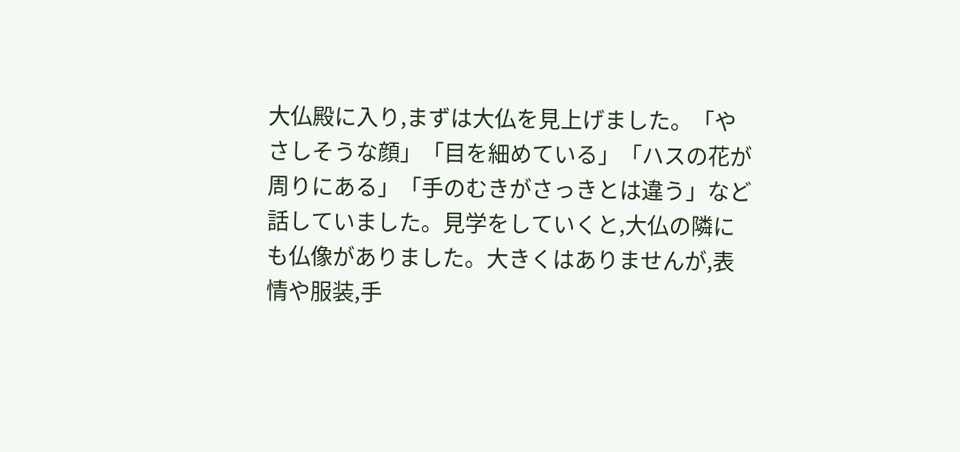大仏殿に入り,まずは大仏を見上げました。「やさしそうな顔」「目を細めている」「ハスの花が周りにある」「手のむきがさっきとは違う」など話していました。見学をしていくと,大仏の隣にも仏像がありました。大きくはありませんが,表情や服装,手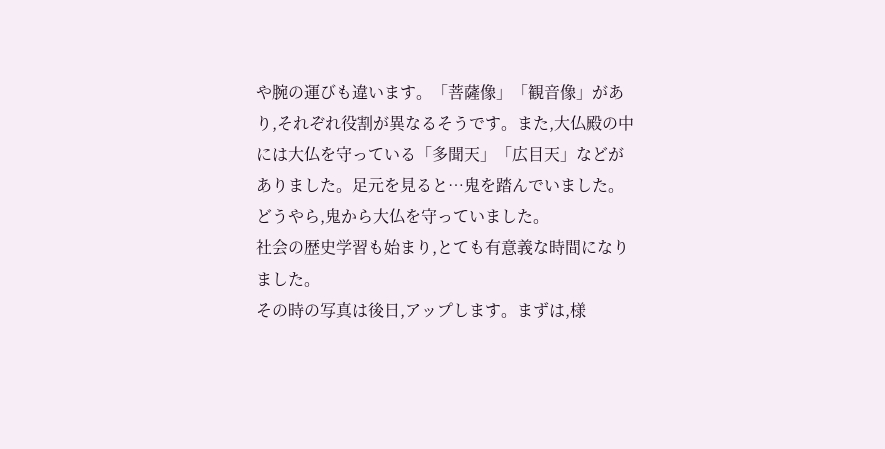や腕の運びも違います。「菩薩像」「観音像」があり,それぞれ役割が異なるそうです。また,大仏殿の中には大仏を守っている「多聞天」「広目天」などがありました。足元を見ると…鬼を踏んでいました。どうやら,鬼から大仏を守っていました。
社会の歴史学習も始まり,とても有意義な時間になりました。
その時の写真は後日,アップします。まずは,様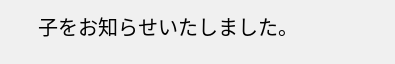子をお知らせいたしました。